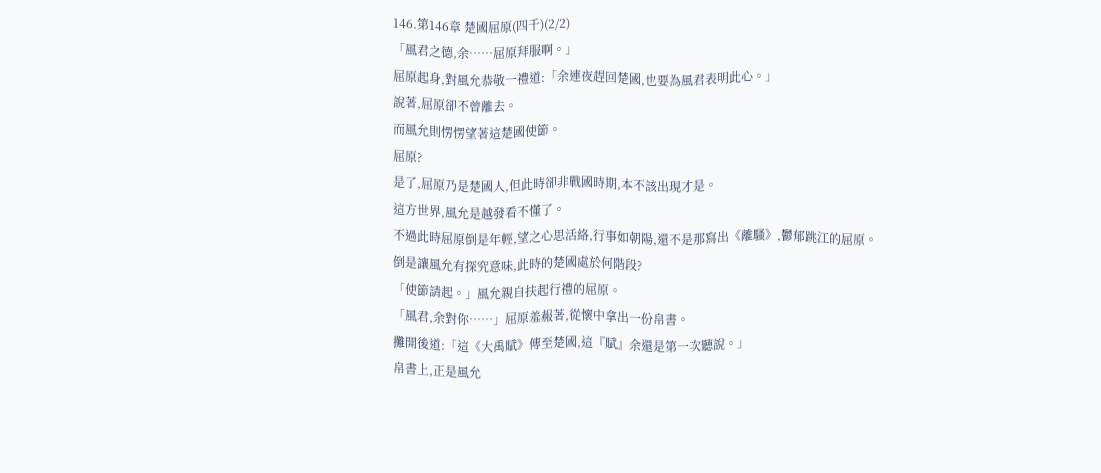146.第146章 楚國屈原(四千)(2/2)
「風君之德,余……屈原拜服啊。」
屈原起身,對風允恭敬一禮道:「余連夜趕回楚國,也要為風君表明此心。」
說著,屈原卻不曾離去。
而風允則愣愣望著這楚國使節。
屈原?
是了,屈原乃是楚國人,但此時卻非戰國時期,本不該出現才是。
這方世界,風允是越發看不懂了。
不過此時屈原倒是年輕,望之心思活絡,行事如朝陽,還不是那寫出《離騷》,鬱郁跳江的屈原。
倒是讓風允有探究意味,此時的楚國處於何階段?
「使節請起。」風允親自扶起行禮的屈原。
「風君,余對你……」屈原羞赧著,從懷中拿出一份帛書。
攤開後道:「這《大禹賦》傳至楚國,這『賦』余還是第一次聽說。」
帛書上,正是風允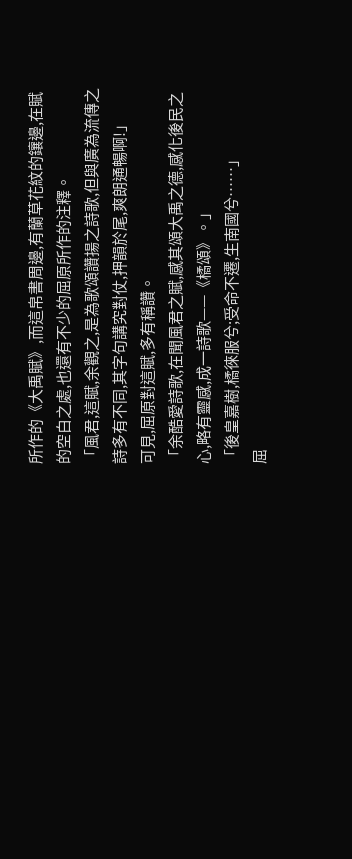所作的《大禹賦》,而這帛書周邊,有蘭草花紋的鑲邊,在賦的空白之處,也還有不少的屈原所作的注釋。
「風君,這賦,余觀之,是為歌頌讚揚之詩歌,但與廣為流傳之詩多有不同,其字句講究對仗,押韻於尾,爽朗通暢啊!」
可見,屈原對這賦,多有稱讚。
「余酷愛詩歌,在聞風君之賦,感其頌大禹之德,感化後民之心,略有靈感,成一詩歌——《橘頌》。」
「後皇嘉樹,橘徠服兮;受命不遷,生南國兮……」
屈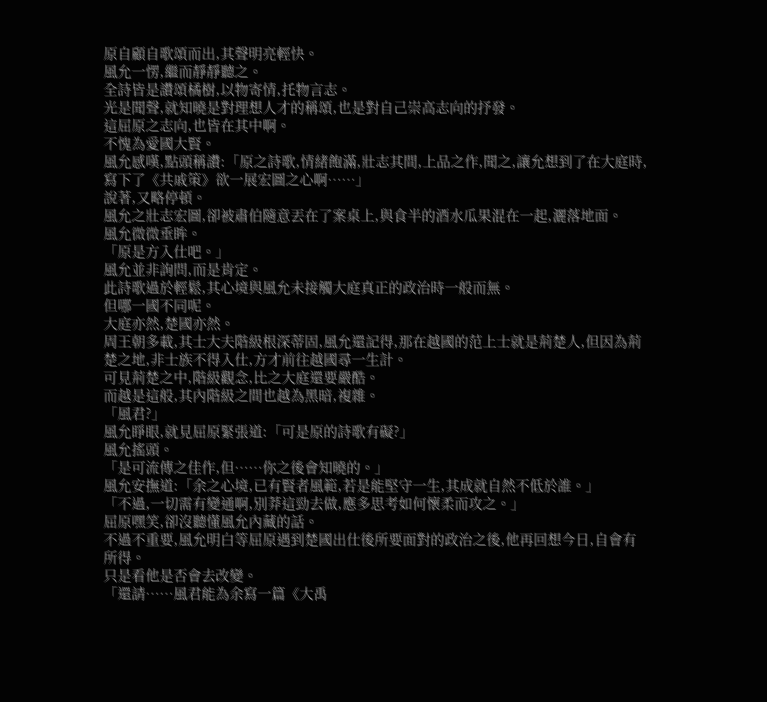原自顧自歌頌而出,其聲明亮輕快。
風允一愣,繼而靜靜聽之。
全詩皆是讚頌橘樹,以物寄情,托物言志。
光是聞聲,就知曉是對理想人才的稱頌,也是對自己崇高志向的抒發。
這屈原之志向,也皆在其中啊。
不愧為愛國大賢。
風允感嘆,點頭稱讚:「原之詩歌,情緒飽滿,壯志其間,上品之作,聞之,讓允想到了在大庭時,寫下了《共戚策》欲一展宏圖之心啊……」
說著,又略停頓。
風允之壯志宏圖,卻被肅伯隨意丟在了案桌上,與食半的酒水瓜果混在一起,灑落地面。
風允微微垂眸。
「原是方入仕吧。」
風允並非詢問,而是肯定。
此詩歌過於輕鬆,其心境與風允未接觸大庭真正的政治時一般而無。
但哪一國不同呢。
大庭亦然,楚國亦然。
周王朝多載,其士大夫階級根深蒂固,風允還記得,那在越國的范上士就是荊楚人,但因為荊楚之地,非士族不得入仕,方才前往越國尋一生計。
可見荊楚之中,階級觀念,比之大庭還要嚴酷。
而越是這般,其內階級之間也越為黑暗,複雜。
「風君?」
風允睜眼,就見屈原緊張道:「可是原的詩歌有礙?」
風允搖頭。
「是可流傳之佳作,但……你之後會知曉的。」
風允安撫道:「余之心境,已有賢者風範,若是能堅守一生,其成就自然不低於誰。」
「不過,一切需有變通啊,別莽這勁去做,應多思考如何懷柔而攻之。」
屈原嘿笑,卻沒聽懂風允內藏的話。
不過不重要,風允明白等屈原遇到楚國出仕後所要面對的政治之後,他再回想今日,自會有所得。
只是看他是否會去改變。
「還請……風君能為余寫一篇《大禹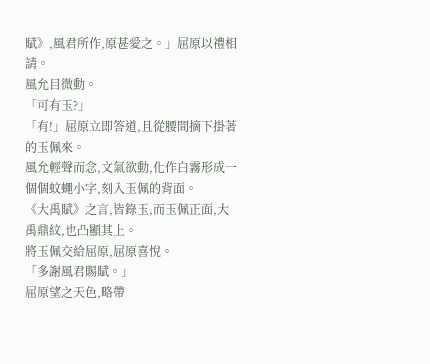賦》,風君所作,原甚愛之。」屈原以禮相請。
風允目微動。
「可有玉?」
「有!」屈原立即答道,且從腰間摘下掛著的玉佩來。
風允輕聲而念,文氣欲動,化作白霧形成一個個蚊蠅小字,刻入玉佩的背面。
《大禹賦》之言,皆錄玉,而玉佩正面,大禹鼎紋,也凸顯其上。
將玉佩交給屈原,屈原喜悅。
「多謝風君賜賦。」
屈原望之天色,略帶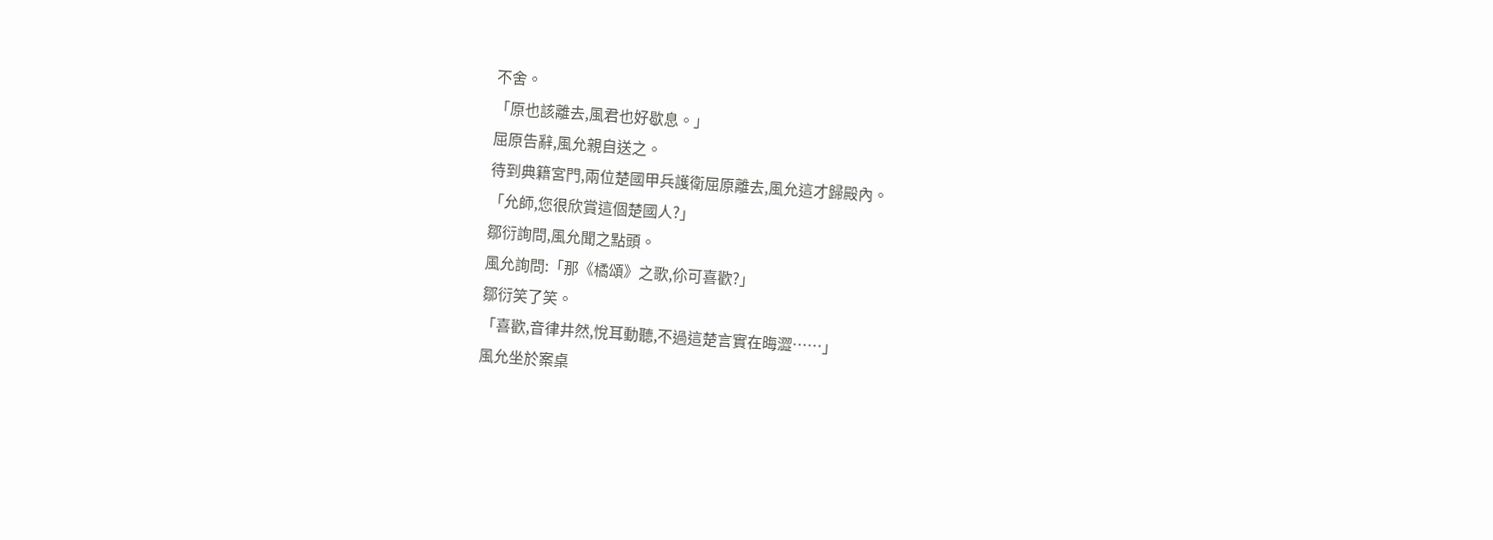不舍。
「原也該離去,風君也好歇息。」
屈原告辭,風允親自送之。
待到典籍宮門,兩位楚國甲兵護衛屈原離去,風允這才歸殿內。
「允師,您很欣賞這個楚國人?」
鄒衍詢問,風允聞之點頭。
風允詢問:「那《橘頌》之歌,伱可喜歡?」
鄒衍笑了笑。
「喜歡,音律井然,悅耳動聽,不過這楚言實在晦澀……」
風允坐於案桌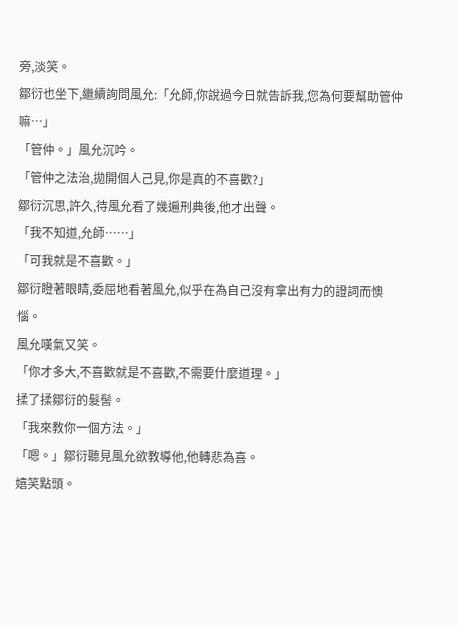旁,淡笑。
鄒衍也坐下,繼續詢問風允:「允師,你說過今日就告訴我,您為何要幫助管仲嘛…」
「管仲。」風允沉吟。
「管仲之法治,拋開個人己見,你是真的不喜歡?」
鄒衍沉思,許久,待風允看了幾遍刑典後,他才出聲。
「我不知道,允師……」
「可我就是不喜歡。」
鄒衍瞪著眼睛,委屈地看著風允,似乎在為自己沒有拿出有力的證詞而懊惱。
風允嘆氣又笑。
「你才多大,不喜歡就是不喜歡,不需要什麼道理。」
揉了揉鄒衍的髮髻。
「我來教你一個方法。」
「嗯。」鄒衍聽見風允欲教導他,他轉悲為喜。
嬉笑點頭。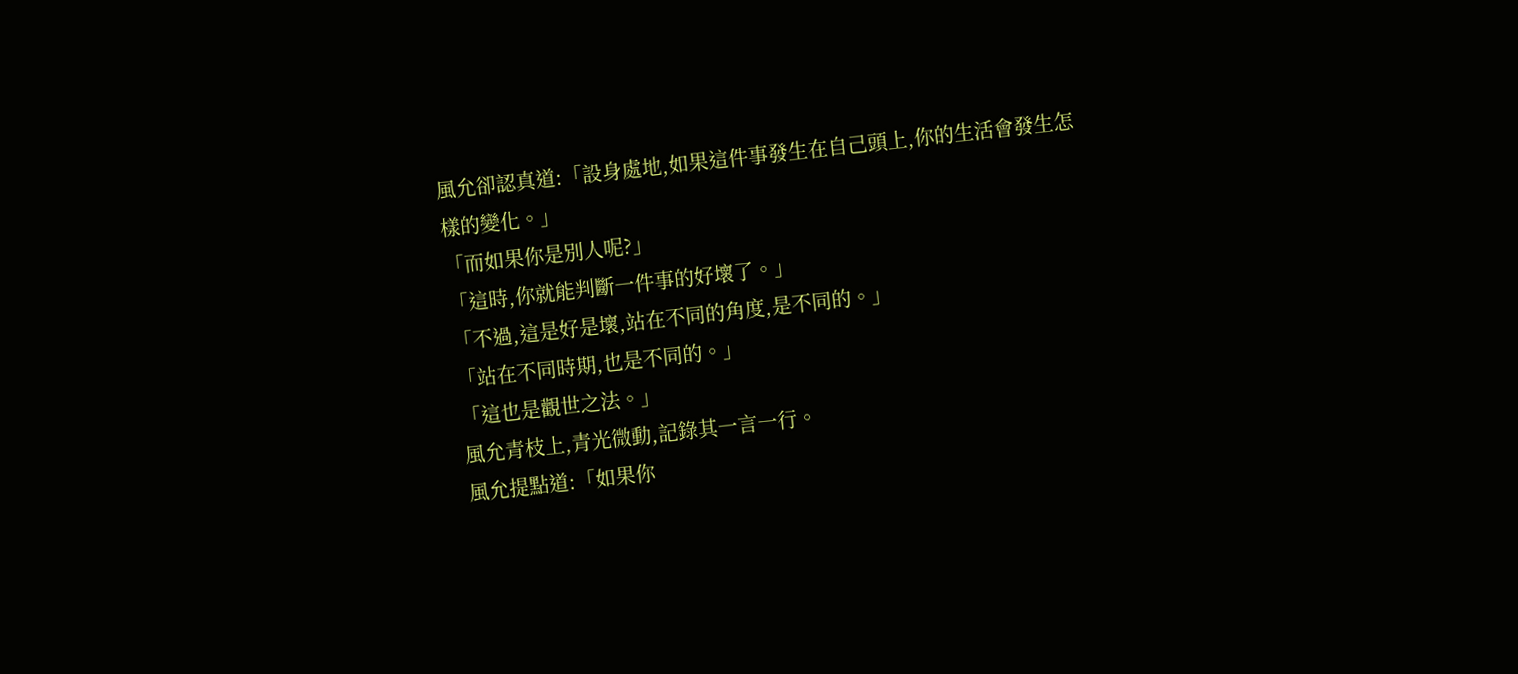風允卻認真道:「設身處地,如果這件事發生在自己頭上,你的生活會發生怎樣的變化。」
「而如果你是別人呢?」
「這時,你就能判斷一件事的好壞了。」
「不過,這是好是壞,站在不同的角度,是不同的。」
「站在不同時期,也是不同的。」
「這也是觀世之法。」
風允青枝上,青光微動,記錄其一言一行。
風允提點道:「如果你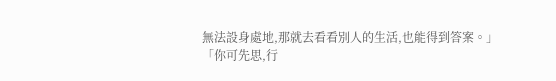無法設身處地,那就去看看別人的生活,也能得到答案。」
「你可先思,行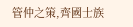管仲之策,齊國士族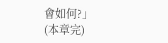會如何?」
(本章完)